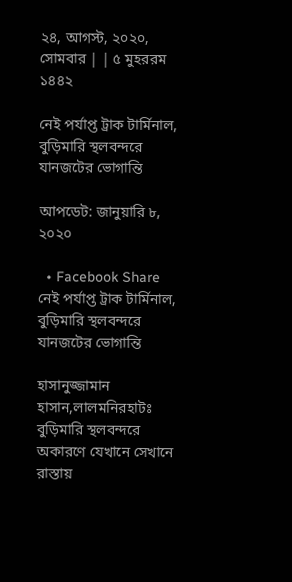২৪, আগস্ট, ২০২০, সোমবার | | ৫ মুহররম ১৪৪২

নেই পর্যাপ্ত ট্রাক টার্মিনাল, বুড়িমারি স্থলবন্দরে যানজটের ভোগান্তি

আপডেট: জানুয়ারি ৮, ২০২০

  • Facebook Share
নেই পর্যাপ্ত ট্রাক টার্মিনাল, বুড়িমারি স্থলবন্দরে যানজটের ভোগান্তি

হাসানুজ্জামান হাসান,লালমনিরহাটঃ
বুড়িমারি স্থলবন্দরে অকারণে যেখানে সেখানে রাস্তায়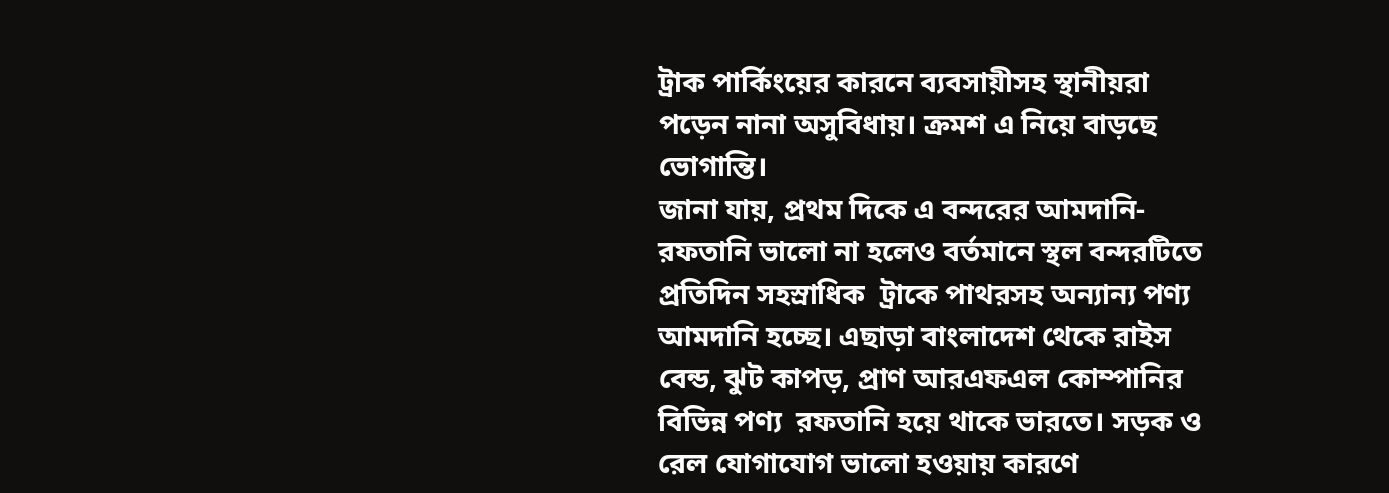ট্রাক পার্কিংয়ের কারনে ব্যবসায়ীসহ স্থানীয়রা পড়েন নানা অসুবিধায়। ক্রমশ এ নিয়ে বাড়ছে ভোগান্তি।
জানা যায়, প্রথম দিকে এ বন্দরের আমদানি-রফতানি ভালো না হলেও বর্তমানে স্থল বন্দরটিতে প্রতিদিন সহস্রাধিক  ট্রাকে পাথরসহ অন্যান্য পণ্য আমদানি হচ্ছে। এছাড়া বাংলাদেশ থেকে রাইস বেন্ড, ঝুট কাপড়, প্রাণ আরএফএল কোম্পানির বিভিন্ন পণ্য  রফতানি হয়ে থাকে ভারতে। সড়ক ও রেল যোগাযোগ ভালো হওয়ায় কারণে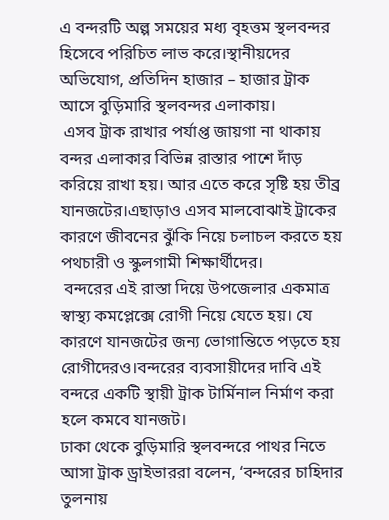এ বন্দরটি অল্প সময়ের মধ্য বৃহত্তম স্থলবন্দর হিসেবে পরিচিত লাভ করে।স্থানীয়দের অভিযোগ, প্রতিদিন হাজার – হাজার ট্রাক আসে বুড়িমারি স্থলবন্দর এলাকায়।
 এসব ট্রাক রাখার পর্যাপ্ত জায়গা না থাকায় বন্দর এলাকার বিভিন্ন রাস্তার পাশে দাঁড় করিয়ে রাখা হয়। আর এতে করে সৃষ্টি হয় তীব্র যানজটের।এছাড়াও এসব মালবোঝাই ট্রাকের কারণে জীবনের ঝুঁকি নিয়ে চলাচল করতে হয় পথচারী ও স্কুলগামী শিক্ষার্থীদের।
 বন্দরের এই রাস্তা দিয়ে উপজেলার একমাত্র স্বাস্থ্য কমপ্লেক্সে রোগী নিয়ে যেতে হয়। যে কারণে যানজটের জন্য ভোগান্তিতে পড়তে হয় রোগীদেরও।বন্দরের ব্যবসায়ীদের দাবি এই বন্দরে একটি স্থায়ী ট্রাক টার্মিনাল নির্মাণ করা হলে কমবে যানজট।
ঢাকা থেকে বুড়িমারি স্থলবন্দরে পাথর নিতে আসা ট্রাক ড্রাইভাররা বলেন, ‘বন্দরের চাহিদার তুলনায়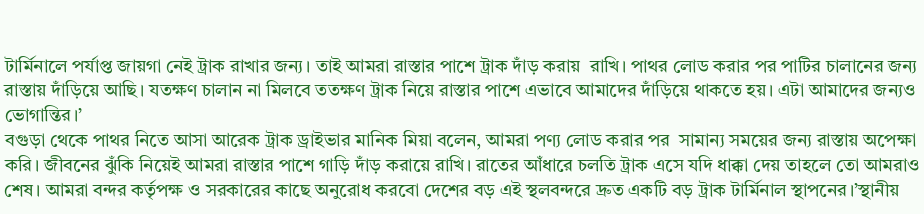টার্মিনালে পর্যাপ্ত জায়গা নেই ট্রাক রাখার জন্য। তাই আমরা রাস্তার পাশে ট্রাক দাঁড় করায়  রাখি। পাথর লোড করার পর পাটির চালানের জন্য রাস্তায় দাঁড়িয়ে আছি। যতক্ষণ চালান না মিলবে ততক্ষণ ট্রাক নিয়ে রাস্তার পাশে এভাবে আমাদের দাঁড়িয়ে থাকতে হয়। এটা আমাদের জন্যও ভোগান্তির।’
বগুড়া থেকে পাথর নিতে আসা আরেক ট্রাক ড্রাইভার মানিক মিয়া বলেন, আমরা পণ্য লোড করার পর  সামান্য সময়ের জন্য রাস্তায় অপেক্ষা করি। জীবনের ঝুঁকি নিয়েই আমরা রাস্তার পাশে গাড়ি দাঁড় করায়ে রাখি। রাতের আঁধারে চলতি ট্রাক এসে যদি ধাক্কা দেয় তাহলে তো আমরাও শেষ। আমরা বন্দর কর্তৃপক্ষ ও সরকারের কাছে অনুরোধ করবো দেশের বড় এই স্থলবন্দরে দ্রুত একটি বড় ট্রাক টার্মিনাল স্থাপনের।’স্থানীয়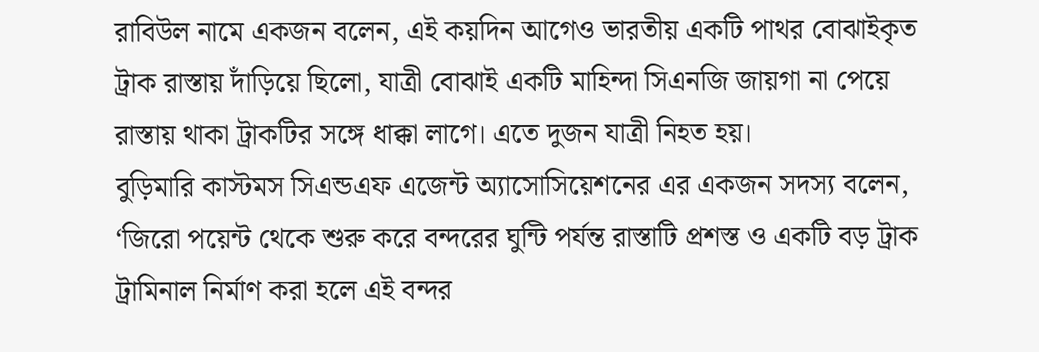রাবিউল নামে একজন বলেন, এই কয়দিন আগেও ভারতীয় একটি পাথর বোঝাইকৃত ট্রাক রাস্তায় দাঁড়িয়ে ছিলো, যাত্রী বোঝাই একটি মাহিন্দা সিএনজি জায়গা না পেয়ে রাস্তায় থাকা ট্রাকটির সঙ্গে ধাক্কা লাগে। এতে দুজন যাত্রী নিহত হয়।
বুড়িমারি কাস্টমস সিএন্ডএফ এজেন্ট অ্যাসোসিয়েশনের এর একজন সদস্য বলেন, ‘জিরো পয়েন্ট থেকে শুরু করে বন্দরের ঘুন্টি পর্যন্ত রাস্তাটি প্রশস্ত ও একটি বড় ট্রাক ট্রামিনাল নির্মাণ করা হলে এই বন্দর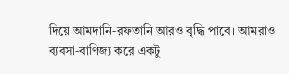দিয়ে আমদানি-রফতানি আরও বৃদ্ধি পাবে। আমরাও ব্যবসা-বাণিজ্য করে একটু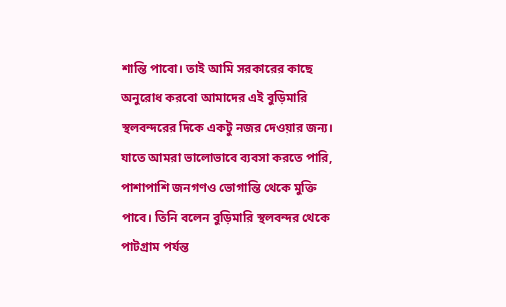শান্তি পাবো। তাই আমি সরকারের কাছে অনুরোধ করবো আমাদের এই বুড়িমারি স্থলবন্দরের দিকে একটু নজর দেওয়ার জন্য। যাতে আমরা ভালোভাবে ব্যবসা করতে পারি,  পাশাপাশি জনগণও ভোগান্তি থেকে মুক্তি পাবে। তিনি বলেন বুড়িমারি স্থলবন্দর থেকে পাটগ্রাম পর্যন্ত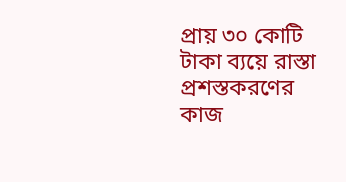প্রায় ৩০ কোটি টাকা ব্যয়ে রাস্তা প্রশস্তকরণের কাজ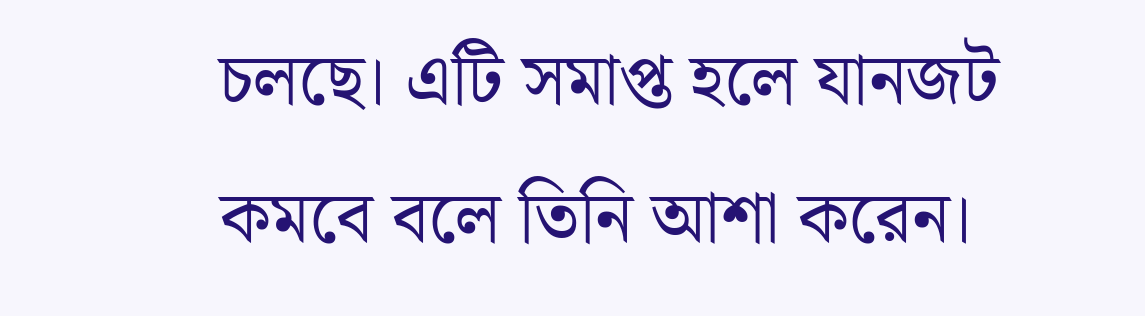চলছে। এটি সমাপ্ত হলে যানজট কমবে বলে তিনি আশা করেন।